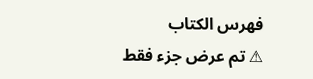فهرس الكتاب
⚠ تم عرض جزء فقط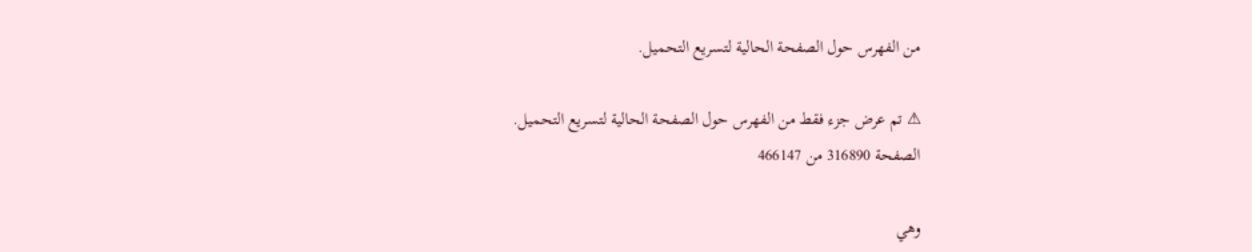من الفهرس حول الصفحة الحالية لتسريع التحميل.

⚠ تم عرض جزء فقط من الفهرس حول الصفحة الحالية لتسريع التحميل.
الصفحة 316890 من 466147

وهي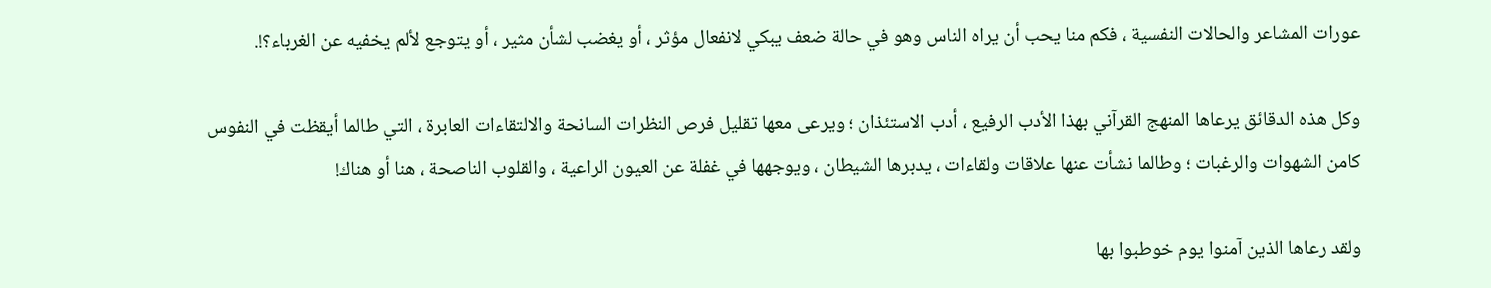عورات المشاعر والحالات النفسية ، فكم منا يحب أن يراه الناس وهو في حالة ضعف يبكي لانفعال مؤثر ، أو يغضب لشأن مثير ، أو يتوجع لألم يخفيه عن الغرباء؟!.

وكل هذه الدقائق يرعاها المنهج القرآني بهذا الأدب الرفيع ، أدب الاستئذان ؛ ويرعى معها تقليل فرص النظرات السانحة والالتقاءات العابرة ، التي طالما أيقظت في النفوس كامن الشهوات والرغبات ؛ وطالما نشأت عنها علاقات ولقاءات ، يدبرها الشيطان ، ويوجهها في غفلة عن العيون الراعية ، والقلوب الناصحة ، هنا أو هناك!

ولقد رعاها الذين آمنوا يوم خوطبوا بها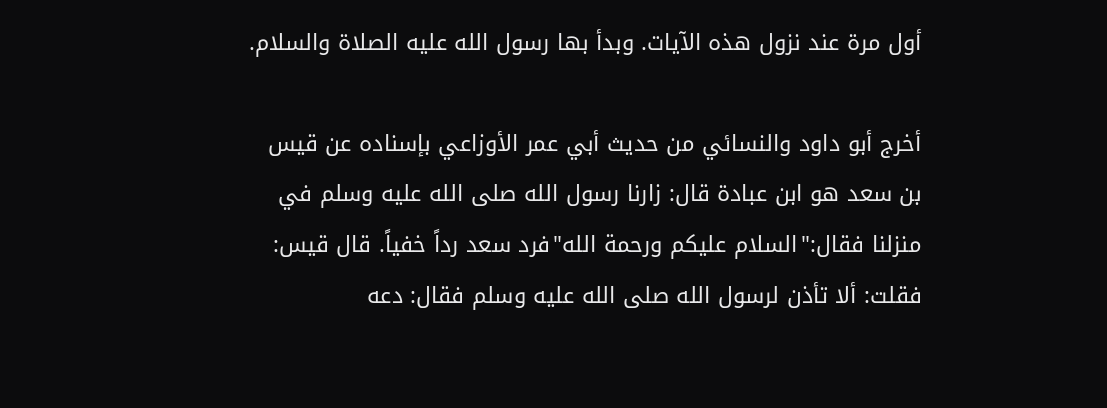أول مرة عند نزول هذه الآيات. وبدأ بها رسول الله عليه الصلاة والسلام.

أخرج أبو داود والنسائي من حديث أبي عمر الأوزاعي بإسناده عن قيس بن سعد هو ابن عبادة قال: زارنا رسول الله صلى الله عليه وسلم في منزلنا فقال:"السلام عليكم ورحمة الله"فرد سعد رداً خفياً. قال قيس: فقلت: ألا تأذن لرسول الله صلى الله عليه وسلم فقال: دعه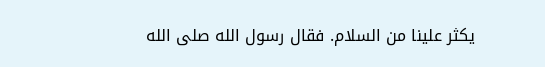يكثر علينا من السلام. فقال رسول الله صلى الله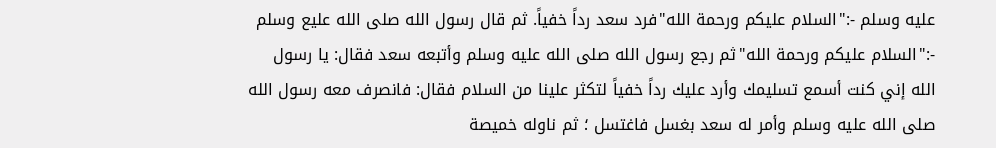عليه وسلم -:"السلام عليكم ورحمة الله"فرد سعد رداً خفياً. ثم قال رسول الله صلى الله عليع وسلم -:"السلام عليكم ورحمة الله"ثم رجع رسول الله صلى الله عليه وسلم وأتبعه سعد فقال: يا رسول الله إني كنت أسمع تسليمك وأرد عليك رداً خفياً لتكثر علينا من السلام فقال: فانصرف معه رسول الله صلى الله عليه وسلم وأمر له سعد بغسل فاغتسل ؛ ثم ناوله خميصة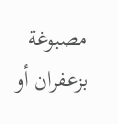مصبوغة بزعفران أو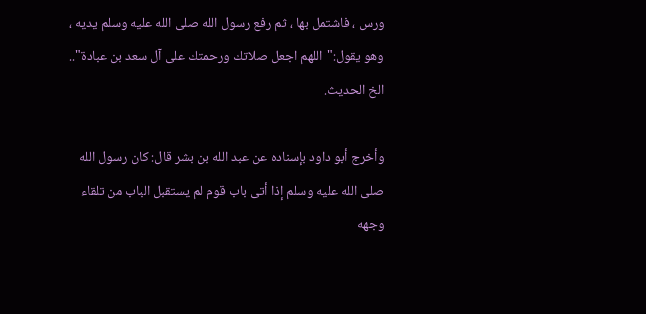ورس ، فاشتمل بها ، ثم رفع رسول الله صلى الله عليه وسلم يديه ، وهو يقول:"اللهم اجعل صلاتك ورحمتك على آل سعد بن عبادة".. الخ الحديث.

وأخرج أبو داود بإسناده عن عبد الله بن بشر قال: كان رسول الله صلى الله عليه وسلم إذا أتى باب قوم لم يستقبل الباب من تلقاء وجهه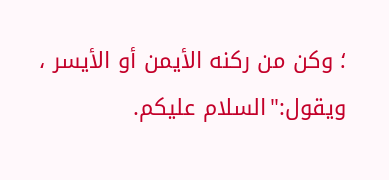؛ وكن من ركنه الأيمن أو الأيسر ، ويقول:"السلام عليكم.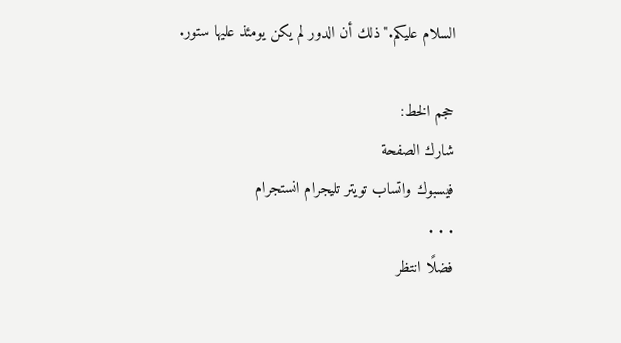السلام عليكم."ذلك أن الدور لم يكن يومئذ عليها ستور.

حجم الخط:
شارك الصفحة
فيسبوك واتساب تويتر تليجرام انستجرام
. . .
فضلًا انتظر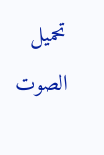تحميل الصوت